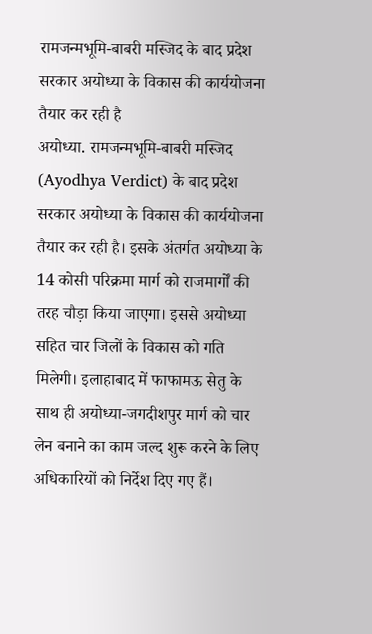रामजन्मभूमि-बाबरी मस्जिद के बाद प्रदेश सरकार अयोध्या के विकास की कार्ययोजना तैयार कर रही है
अयोध्या. रामजन्मभूमि-बाबरी मस्जिद (Ayodhya Verdict) के बाद प्रदेश सरकार अयोध्या के विकास की कार्ययोजना तैयार कर रही है। इसके अंतर्गत अयोध्या के 14 कोसी परिक्रमा मार्ग को राजमार्गों की तरह चौड़ा किया जाएगा। इससे अयोध्या सहित चार जिलों के विकास को गति मिलेगी। इलाहाबाद में फाफामऊ सेतु के साथ ही अयोध्या-जगदीशपुर मार्ग को चार लेन बनाने का काम जल्द शुरू करने के लिए अधिकारियों को निर्देश दिए गए हैं।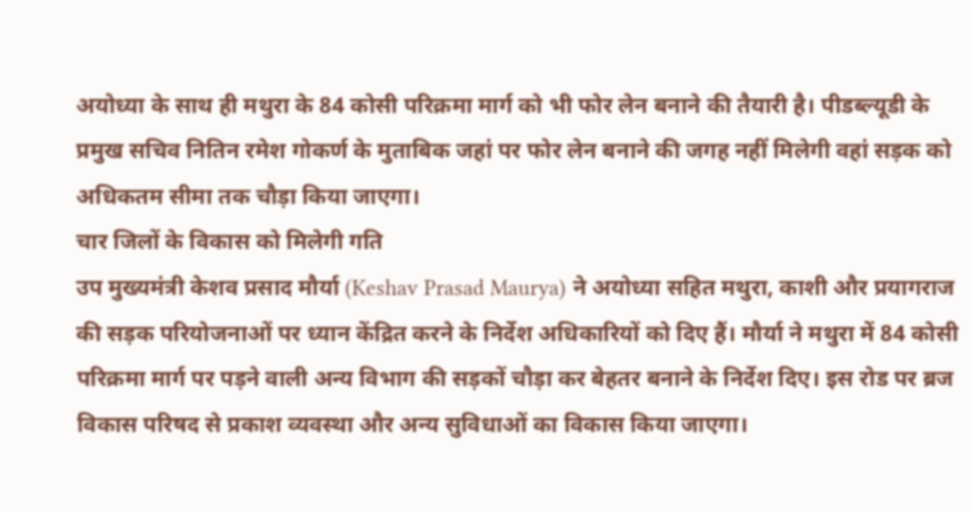अयोध्या के साथ ही मथुरा के 84 कोसी परिक्रमा मार्ग को भी फोर लेन बनाने की तैयारी है। पीडब्ल्यूडी के प्रमुख सचिव नितिन रमेश गोकर्ण के मुताबिक जहां पर फोर लेन बनाने की जगह नहीं मिलेगी वहां सड़क को अधिकतम सीमा तक चौड़ा किया जाएगा।
चार जिलों के विकास को मिलेगी गति
उप मुख्यमंत्री केशव प्रसाद मौर्या (Keshav Prasad Maurya) ने अयोध्या सहित मथुरा, काशी और प्रयागराज की सड़क परियोजनाओं पर ध्यान केंद्रित करने के निर्देश अधिकारियों को दिए हैं। मौर्या ने मथुरा में 84 कोसी परिक्रमा मार्ग पर पड़ने वाली अन्य विभाग की सड़कों चौड़ा कर बेहतर बनाने के निर्देश दिए। इस रोड पर ब्रज विकास परिषद से प्रकाश व्यवस्था और अन्य सुविधाओं का विकास किया जाएगा।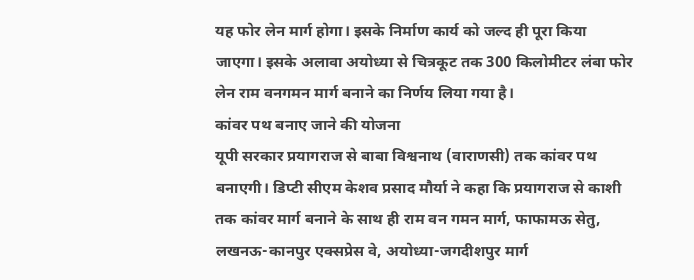यह फोर लेन मार्ग होगा। इसके निर्माण कार्य को जल्द ही पूरा किया जाएगा। इसके अलावा अयोध्या से चित्रकूट तक 300 किलोमीटर लंबा फोर लेन राम वनगमन मार्ग बनाने का निर्णय लिया गया है।
कांवर पथ बनाए जाने की योजना
यूपी सरकार प्रयागराज से बाबा विश्वनाथ (वाराणसी) तक कांवर पथ बनाएगी। डिप्टी सीएम केशव प्रसाद मौर्या ने कहा कि प्रयागराज से काशी तक कांवर मार्ग बनाने के साथ ही राम वन गमन मार्ग, फाफामऊ सेतु, लखनऊ-कानपुर एक्सप्रेस वे, अयोध्या-जगदीशपुर मार्ग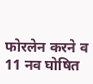फोरलेन करने व 11 नव घोषित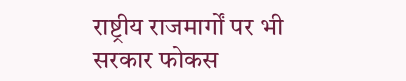राष्ट्रीय राजमार्गों पर भी सरकार फोकस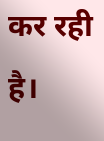कर रही है।